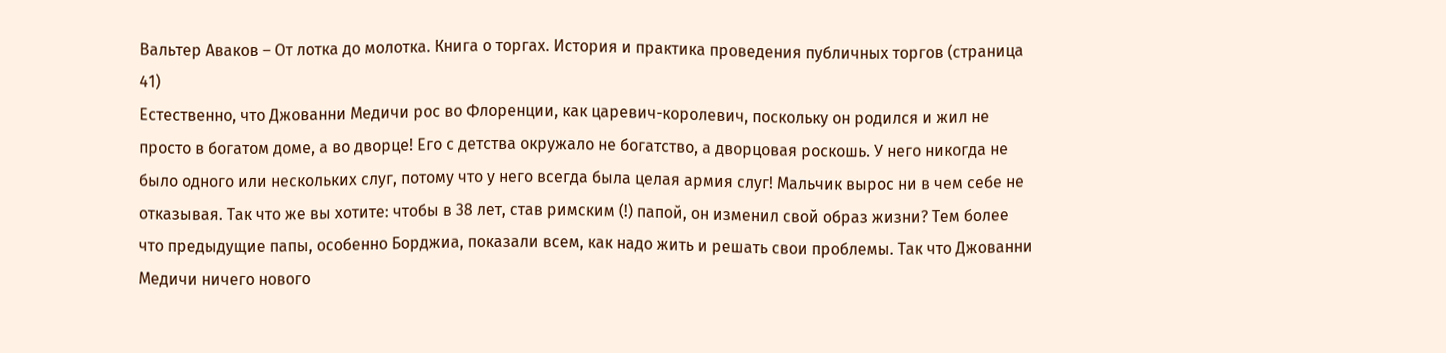Вальтер Аваков – От лотка до молотка. Книга о торгах. История и практика проведения публичных торгов (страница 41)
Естественно, что Джованни Медичи рос во Флоренции, как царевич-королевич, поскольку он родился и жил не просто в богатом доме, а во дворце! Его с детства окружало не богатство, а дворцовая роскошь. У него никогда не было одного или нескольких слуг, потому что у него всегда была целая армия слуг! Мальчик вырос ни в чем себе не отказывая. Так что же вы хотите: чтобы в 38 лет, став римским (!) папой, он изменил свой образ жизни? Тем более что предыдущие папы, особенно Борджиа, показали всем, как надо жить и решать свои проблемы. Так что Джованни Медичи ничего нового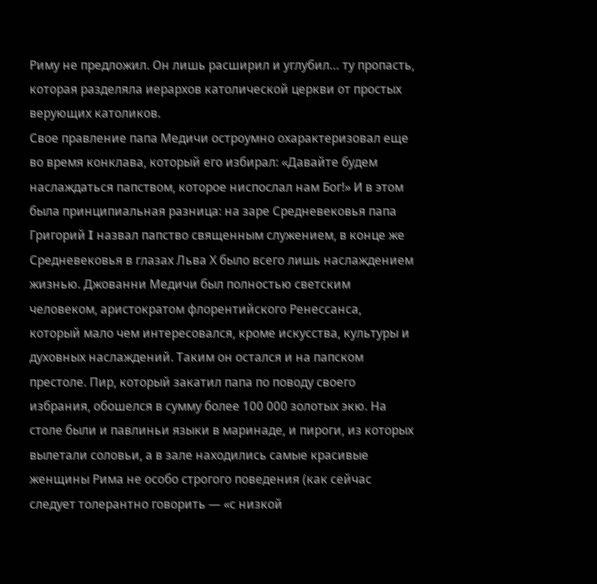Риму не предложил. Он лишь расширил и углубил… ту пропасть, которая разделяла иерархов католической церкви от простых верующих католиков.
Свое правление папа Медичи остроумно охарактеризовал еще во время конклава, который его избирал: «Давайте будем наслаждаться папством, которое ниспослал нам Бог!» И в этом была принципиальная разница: на заре Средневековья папа Григорий I назвал папство священным служением, в конце же Средневековья в глазах Льва Х было всего лишь наслаждением жизнью. Джованни Медичи был полностью светским человеком, аристократом флорентийского Ренессанса, который мало чем интересовался, кроме искусства, культуры и духовных наслаждений. Таким он остался и на папском престоле. Пир, который закатил папа по поводу своего избрания, обошелся в сумму более 100 000 золотых экю. На столе были и павлиньи языки в маринаде, и пироги, из которых вылетали соловьи, а в зале находились самые красивые женщины Рима не особо строгого поведения (как сейчас следует толерантно говорить — «с низкой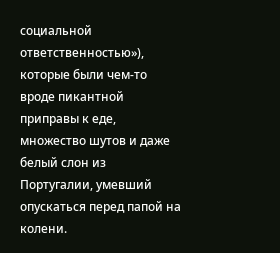социальной ответственностью»), которые были чем-то вроде пикантной приправы к еде, множество шутов и даже белый слон из Португалии, умевший опускаться перед папой на колени.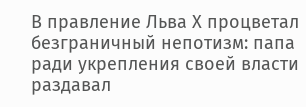В правление Льва Х процветал безграничный непотизм: папа ради укрепления своей власти раздавал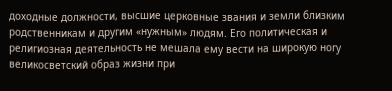доходные должности, высшие церковные звания и земли близким родственникам и другим «нужным» людям. Его политическая и религиозная деятельность не мешала ему вести на широкую ногу великосветский образ жизни при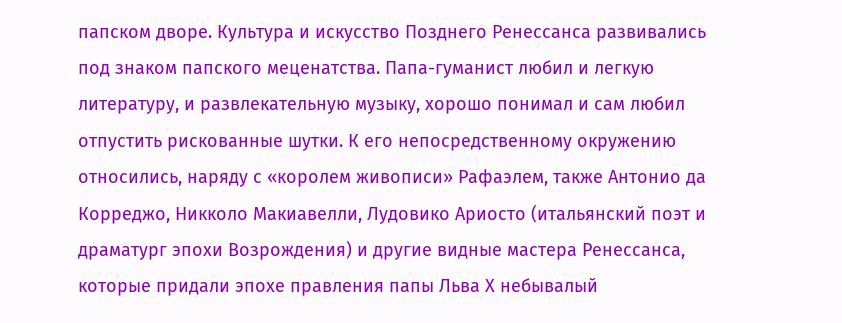папском дворе. Культура и искусство Позднего Ренессанса развивались под знаком папского меценатства. Папа-гуманист любил и легкую литературу, и развлекательную музыку, хорошо понимал и сам любил отпустить рискованные шутки. К его непосредственному окружению относились, наряду с «королем живописи» Рафаэлем, также Антонио да Корреджо, Никколо Макиавелли, Лудовико Ариосто (итальянский поэт и драматург эпохи Возрождения) и другие видные мастера Ренессанса, которые придали эпохе правления папы Льва Х небывалый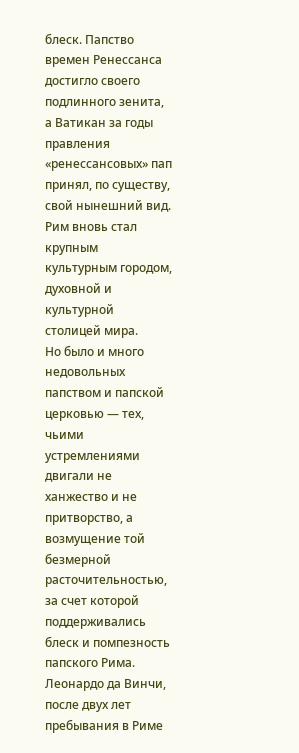блеск. Папство времен Ренессанса достигло своего подлинного зенита, а Ватикан за годы правления «ренессансовых» пап принял, по существу, свой нынешний вид. Рим вновь стал крупным культурным городом, духовной и культурной столицей мира.
Но было и много недовольных папством и папской церковью — тех, чьими устремлениями двигали не ханжество и не притворство, а возмущение той безмерной расточительностью, за счет которой поддерживались блеск и помпезность папского Рима. Леонардо да Винчи, после двух лет пребывания в Риме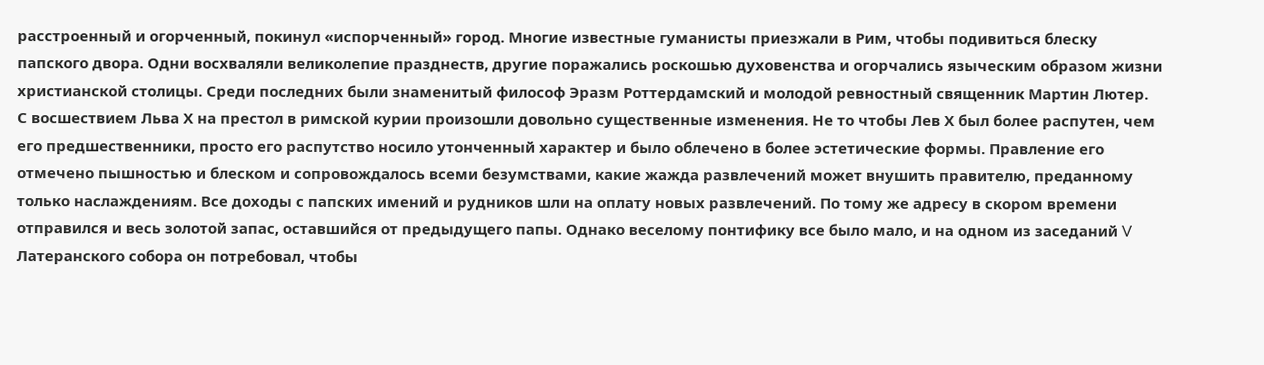расстроенный и огорченный, покинул «испорченный» город. Многие известные гуманисты приезжали в Рим, чтобы подивиться блеску папского двора. Одни восхваляли великолепие празднеств, другие поражались роскошью духовенства и огорчались языческим образом жизни христианской столицы. Среди последних были знаменитый философ Эразм Роттердамский и молодой ревностный священник Мартин Лютер.
С восшествием Льва Х на престол в римской курии произошли довольно существенные изменения. Не то чтобы Лев Х был более распутен, чем его предшественники, просто его распутство носило утонченный характер и было облечено в более эстетические формы. Правление его отмечено пышностью и блеском и сопровождалось всеми безумствами, какие жажда развлечений может внушить правителю, преданному только наслаждениям. Все доходы с папских имений и рудников шли на оплату новых развлечений. По тому же адресу в скором времени отправился и весь золотой запас, оставшийся от предыдущего папы. Однако веселому понтифику все было мало, и на одном из заседаний V Латеранского собора он потребовал, чтобы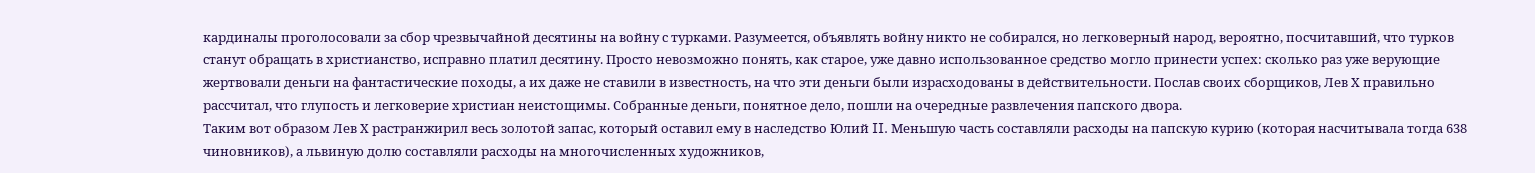кардиналы проголосовали за сбор чрезвычайной десятины на войну с турками. Разумеется, объявлять войну никто не собирался, но легковерный народ, вероятно, посчитавший, что турков станут обращать в христианство, исправно платил десятину. Просто невозможно понять, как старое, уже давно использованное средство могло принести успех: сколько раз уже верующие жертвовали деньги на фантастические походы, а их даже не ставили в известность, на что эти деньги были израсходованы в действительности. Послав своих сборщиков, Лев Х правильно рассчитал, что глупость и легковерие христиан неистощимы. Собранные деньги, понятное дело, пошли на очередные развлечения папского двора.
Таким вот образом Лев Х растранжирил весь золотой запас, который оставил ему в наследство Юлий II. Меньшую часть составляли расходы на папскую курию (которая насчитывала тогда 638 чиновников), а львиную долю составляли расходы на многочисленных художников,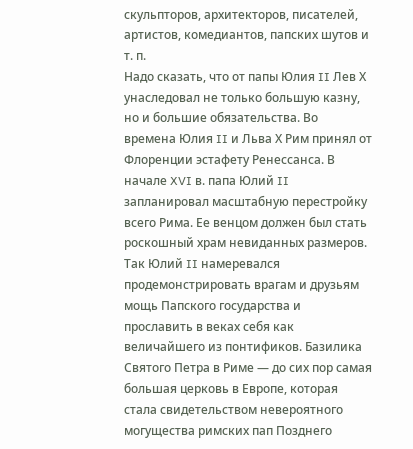скульпторов, архитекторов, писателей, артистов, комедиантов, папских шутов и т. п.
Надо сказать, что от папы Юлия II Лев Х унаследовал не только большую казну, но и большие обязательства. Во времена Юлия II и Льва Х Рим принял от Флоренции эстафету Ренессанса. В начале XVI в. папа Юлий II запланировал масштабную перестройку всего Рима. Ее венцом должен был стать роскошный храм невиданных размеров. Так Юлий II намеревался продемонстрировать врагам и друзьям мощь Папского государства и прославить в веках себя как величайшего из понтификов. Базилика Святого Петра в Риме — до сих пор самая большая церковь в Европе, которая стала свидетельством невероятного могущества римских пап Позднего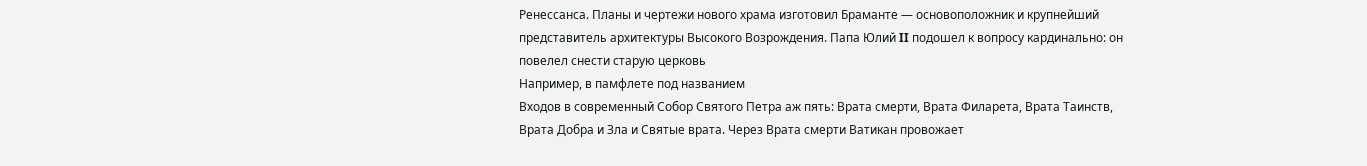Ренессанса. Планы и чертежи нового храма изготовил Браманте — основоположник и крупнейший представитель архитектуры Высокого Возрождения. Папа Юлий II подошел к вопросу кардинально: он повелел снести старую церковь
Например, в памфлете под названием
Входов в современный Собор Святого Петра аж пять: Врата смерти, Врата Филарета, Врата Таинств, Врата Добра и Зла и Святые врата. Через Врата смерти Ватикан провожает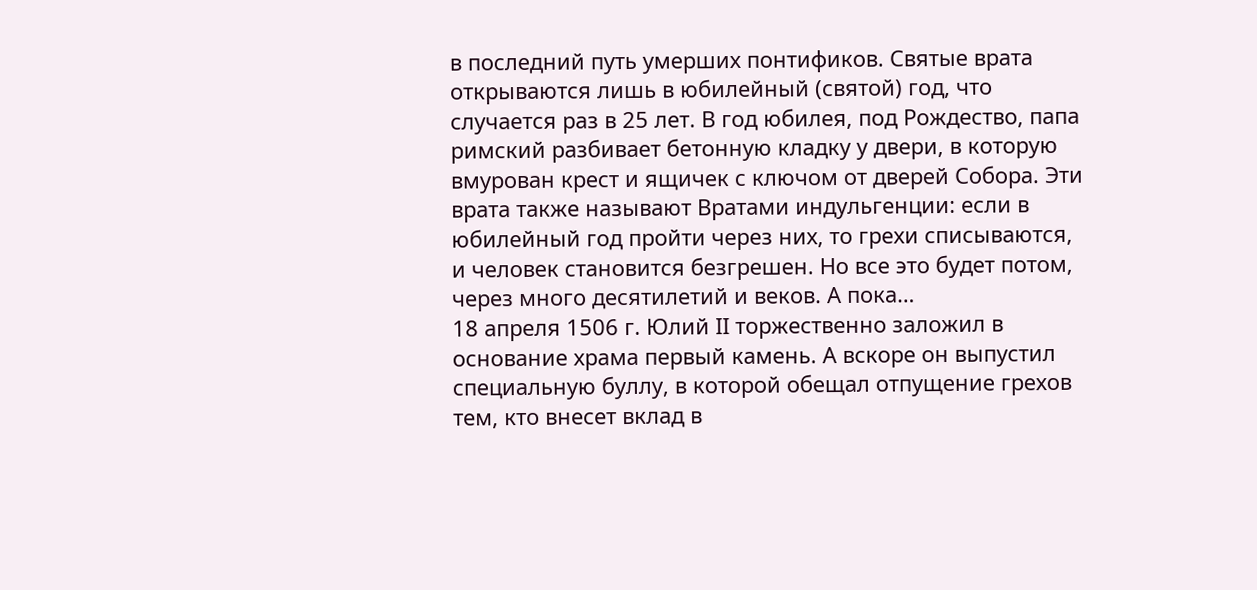в последний путь умерших понтификов. Святые врата открываются лишь в юбилейный (святой) год, что случается раз в 25 лет. В год юбилея, под Рождество, папа римский разбивает бетонную кладку у двери, в которую вмурован крест и ящичек с ключом от дверей Собора. Эти врата также называют Вратами индульгенции: если в юбилейный год пройти через них, то грехи списываются, и человек становится безгрешен. Но все это будет потом, через много десятилетий и веков. А пока…
18 апреля 1506 г. Юлий II торжественно заложил в основание храма первый камень. А вскоре он выпустил специальную буллу, в которой обещал отпущение грехов тем, кто внесет вклад в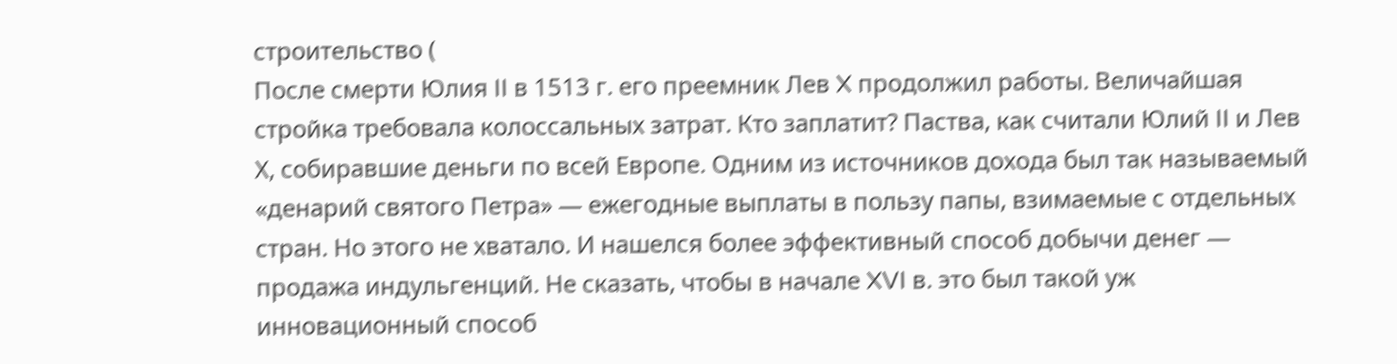строительство (
После смерти Юлия II в 1513 г. его преемник Лев X продолжил работы. Величайшая стройка требовала колоссальных затрат. Кто заплатит? Паства, как считали Юлий II и Лев Х, собиравшие деньги по всей Европе. Одним из источников дохода был так называемый «денарий святого Петра» — ежегодные выплаты в пользу папы, взимаемые с отдельных стран. Но этого не хватало. И нашелся более эффективный способ добычи денег — продажа индульгенций. Не сказать, чтобы в начале XVI в. это был такой уж инновационный способ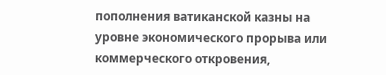пополнения ватиканской казны на уровне экономического прорыва или коммерческого откровения,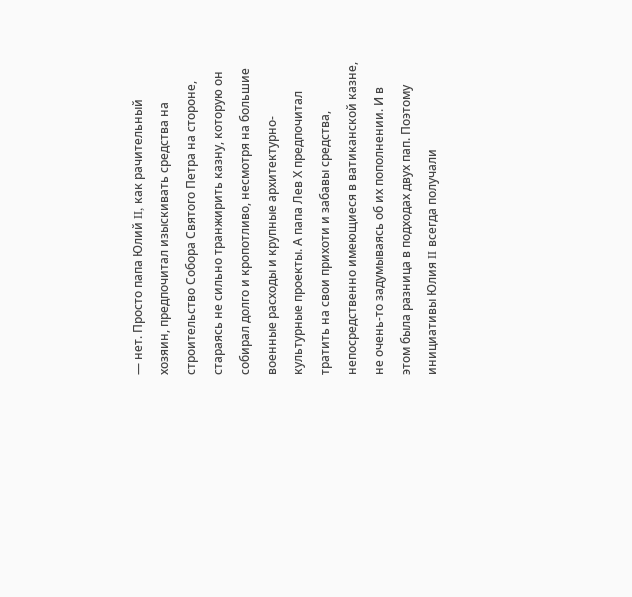— нет. Просто папа Юлий II, как рачительный хозяин, предпочитал изыскивать средства на строительство Собора Святого Петра на стороне, стараясь не сильно транжирить казну, которую он собирал долго и кропотливо, несмотря на большие военные расходы и крупные архитектурно-культурные проекты. А папа Лев Х предпочитал тратить на свои прихоти и забавы средства, непосредственно имеющиеся в ватиканской казне, не очень-то задумываясь об их пополнении. И в этом была разница в подходах двух пап. Поэтому инициативы Юлия II всегда получали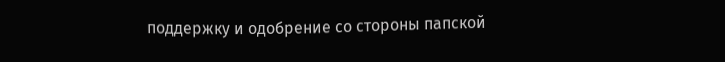поддержку и одобрение со стороны папской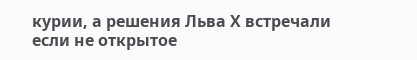курии, а решения Льва Х встречали если не открытое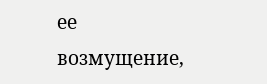ее возмущение,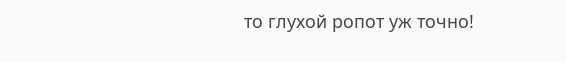то глухой ропот уж точно!